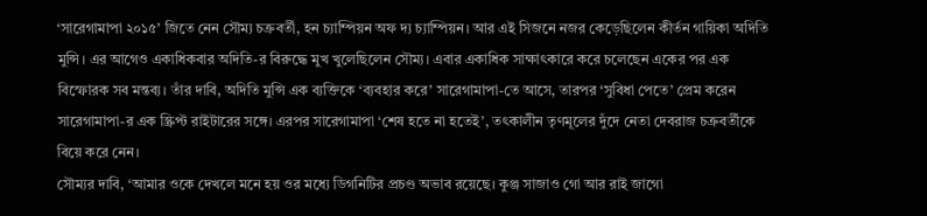‘সারেগামাপা ২০১৫’ জিতে নেন সৌম্য চক্রবর্তী, হন চ্যাম্পিয়ন অফ দ্য চ্যাম্পিয়ন। আর এই সিজনে নজর কেড়েছিলেন কীর্তন গায়িকা অদিতি মুন্সি। এর আগেও একাধিকবার অদিতি-র বিরুদ্ধে মুখ খুলেছিলেন সৌম্য। এবার একাধিক সাক্ষাৎকারে করে চলেছেন একের পর এক বিস্ফোরক সব মন্তব্য। তাঁর দাবি, অদিতি মুন্সি এক ব্যক্তিকে ‘ব্যবহার করে’ সারেগামাপা-তে আসে, তারপর ‘সুবিধা পেতে’ প্রেম করেন সারেগামাপা-র এক স্ক্রিপ্ট রাইটারের সঙ্গে। এরপর সারেগামাপা ‘শেষ হতে না হতেই’, তৎকালীন তৃণমূলের দুঁদে নেতা দেবরাজ চক্রবর্তীকে বিয়ে করে নেন।
সৌম্যর দাবি, ‘আমার ওকে দেখলে মনে হয় ওর মধ্যে ডিগনিটির প্রচণ্ড অভাব রয়েছে। কুঞ্জ সাজাও গো আর রাই জাগো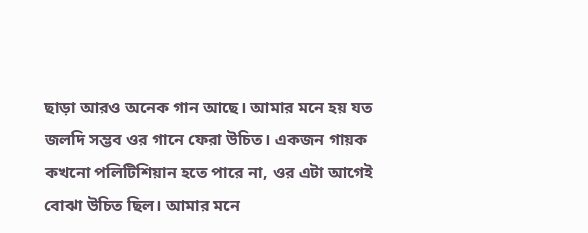ছাড়া আরও অনেক গান আছে। আমার মনে হয় যত জলদি সম্ভব ওর গানে ফেরা উচিত। একজন গায়ক কখনো পলিটিশিয়ান হতে পারে না, ওর এটা আগেই বোঝা উচিত ছিল। আমার মনে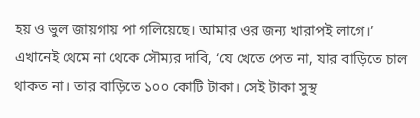হয় ও ভুল জায়গায় পা গলিয়েছে। আমার ওর জন্য খারাপই লাগে।’
এখানেই থেমে না থেকে সৌম্যর দাবি, ‘যে খেতে পেত না, যার বাড়িতে চাল থাকত না। তার বাড়িতে ১০০ কোটি টাকা। সেই টাকা সুস্থ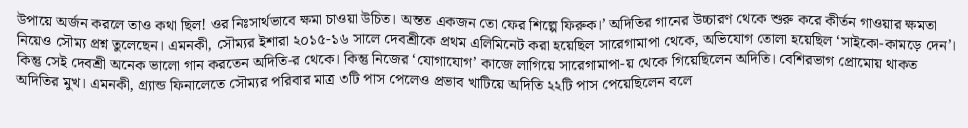উপায়ে অর্জন করলে তাও কথা ছিল! ওর নিঃসার্থভাবে ক্ষমা চাওয়া উচিত। অন্তত একজন তো ফের শিল্পে ফিরুক।’ অদিতির গানের উচ্চারণ থেকে শুরু করে কীর্তন গাওয়ার ক্ষমতা নিয়েও সৌম্য প্রশ্ন তুলেছেন। এমনকী, সৌম্যর ইশারা ২০১৫-১৬ সালে দেবশ্রীকে প্রথম এলিমিনেট করা হয়েছিল সারেগামাপা থেকে, অভিযোগ তোলা হয়েছিল ‘সাইকো-কামড়ে দেন’। কিন্তু সেই দেবশ্রী অনেক ভালো গান করতেন অদিতি-র থেকে। কিন্তু নিজের ‘যোগাযোগ’ কাজে লাগিয়ে সারেগামাপা-য় থেকে গিয়েছিলেন অদিতি। বেশিরভাগ প্রোমোয় থাকত অদিতির মুখ। এমনকী, গ্র্যান্ড ফিনালেতে সৌম্যর পরিবার মাত্র ৩টি পাস পেলেও প্রভাব খাটিয়ে অদিতি ২২টি পাস পেয়েছিলেন বলে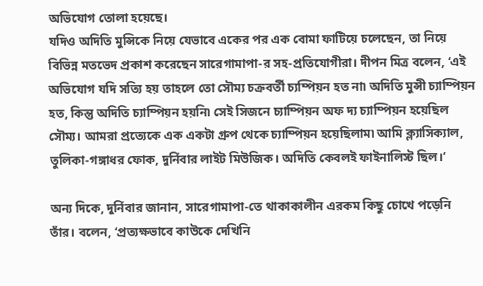অভিযোগ তোলা হয়েছে।
যদিও অদিতি মুন্সিকে নিয়ে যেভাবে একের পর এক বোমা ফাটিয়ে চলেছেন, তা নিয়ে বিভিন্ন মতভেদ প্রকাশ করেছেন সারেগামাপা-র সহ-প্রতিযোগীরা। দীপন মিত্র বলেন, ‘এই অভিযোগ যদি সত্যি হয় তাহলে তো সৌম্য চক্রবর্তী চ্যম্পিয়ন হত না৷ অদিতি মুন্সী চ্যাম্পিয়ন হত, কিন্তু অদিতি চ্যাম্পিয়ন হয়নি৷ সেই সিজনে চ্যাম্পিয়ন অফ দ্য চ্যাম্পিয়ন হয়েছিল সৌম্য। আমরা প্রত্যেকে এক একটা গ্রুপ থেকে চ্যাম্পিয়ন হয়েছিলাম৷ আমি ক্ল্যাসিক্যাল, তুলিকা-গঙ্গাধর ফোক, দুর্নিবার লাইট মিউজিক। অদিতি কেবলই ফাইনালিস্ট ছিল।’

অন্য দিকে, দুর্নিবার জানান, সারেগামাপা-তে থাকাকালীন এরকম কিছু চোখে পড়েনি তাঁর। বলেন, ‘প্রত্যক্ষভাবে কাউকে দেখিনি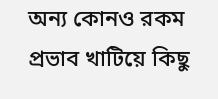অন্য কোনও রকম প্রভাব খাটিয়ে কিছু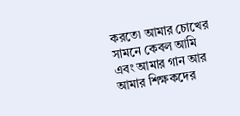করতে৷ আমার চোখের সামনে কেবল আমি এবং আমার গান আর আমার শিক্ষকদের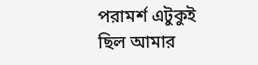পরামর্শ এটুকুই ছিল আমার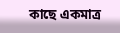কাছে একমাত্র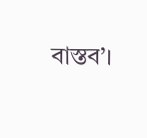বাস্তব’।